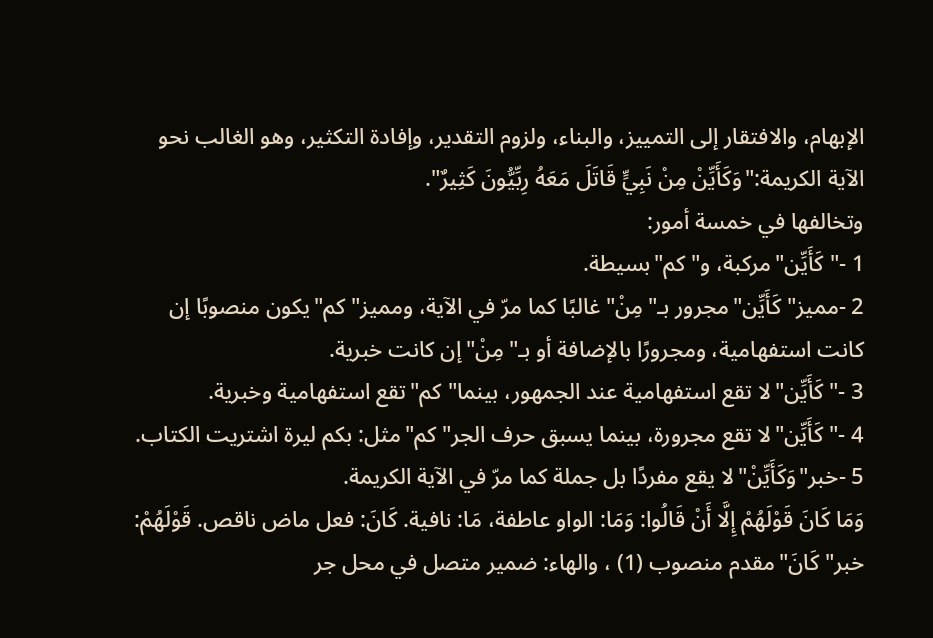الإبهام، والافتقار إلى التمييز، والبناء، ولزوم التقدير، وإفادة التكثير، وهو الغالب نحو الآية الكريمة:"وَكَأَيِّنْ مِنْ نَبِيٍّ قَاتَلَ مَعَهُ رِبِّيُّونَ كَثِيرٌ".
وتخالفها في خمسة أمور:
1 -"كَأَيِّن"مركبة، و"كم"بسيطة.
2 -مميز"كَأَيِّن"مجرور بـ"مِنْ"غالبًا كما مرّ في الآية، ومميز"كم"يكون منصوبًا إن كانت استفهامية، ومجرورًا بالإضافة أو بـ"مِنْ"إن كانت خبرية.
3 -"كَأَيِّن"لا تقع استفهامية عند الجمهور، بينما"كم"تقع استفهامية وخبرية.
4 -"كَأَيِّن"لا تقع مجرورة، بينما يسبق حرف الجر"كم"مثل: بكم ليرة اشتريت الكتاب.
5 -خبر"وَكَأَيِّنْ"لا يقع مفردًا بل جملة كما مرّ في الآية الكريمة.
وَمَا كَانَ قَوْلَهُمْ إِلَّا أَنْ قَالُوا: وَمَا: الواو عاطفة، مَا: نافية. كَانَ: فعل ماض ناقص. قَوْلَهُمْ: خبر"كَانَ"مقدم منصوب (1) ، والهاء: ضمير متصل في محل جر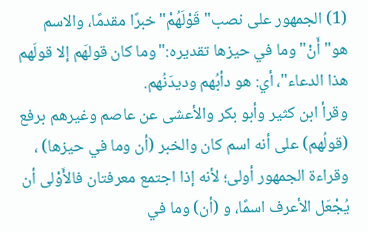(1) الجمهور على نصب"قَوْلَهُمْ"خبرًا مقدمًا، والاسم هو"أَنْ"وما في حيزها تقديره:"وما كان قولهَم إلا قولَهم هذا الدعاء"، أي: هو دأبُهم وديدَنُهم.
وقرأ ابن كثير وأبو بكر والأعشى عن عاصم وغيرهم برفع (قولُهم) على أنه اسم كان والخبر (أن وما في حيزها) ، وقراءة الجمهور أولى؛ لأنه إذا اجتمع معرفتان فالأَوْلى أن يُجْعَل الأعرف اسمًا، و (أن) وما في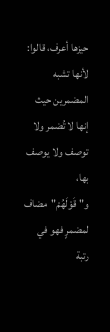حيزها أعرف، قالوا: لأنها تشبه المضمرين حيث إنها لا تُضمر ولا توصف ولا يوصف بها، و"قَوْلَهُمْ"مضاف لمضمرٍ فهو في رتبة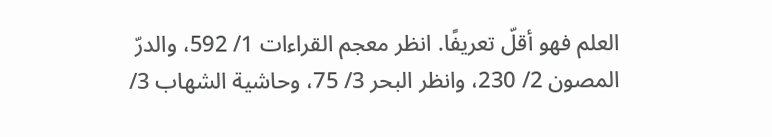العلم فهو أقلّ تعريفًا. انظر معجم القراءات 1/ 592، والدرّ المصون 2/ 230، وانظر البحر 3/ 75، وحاشية الشهاب 3/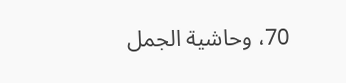70، وحاشية الجمل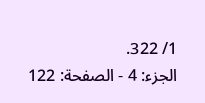1/ 322.
الجزء: 4 - الصفحة: 122